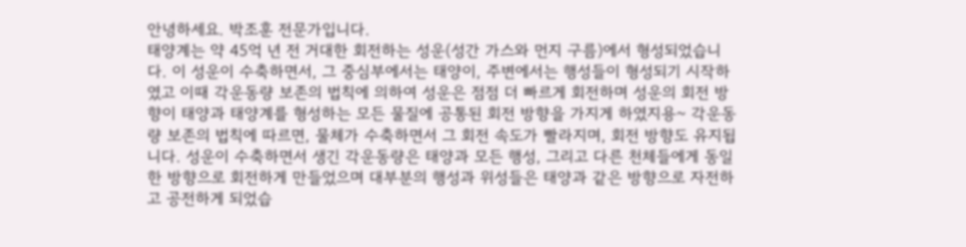안녕하세요. 박조훈 전문가입니다.
태양계는 약 45억 년 전 거대한 회전하는 성운(성간 가스와 먼지 구름)에서 형성되었습니다. 이 성운이 수축하면서, 그 중심부에서는 태양이, 주변에서는 행성들이 형성되기 시작하였고 이때 각운동량 보존의 법칙에 의하여 성운은 점점 더 빠르게 회전하며 성운의 회전 방향이 태양과 태양계를 형성하는 모든 물질에 공통된 회전 방향을 가지게 하였지용~ 각운동량 보존의 법칙에 따르면, 물체가 수축하면서 그 회전 속도가 빨라지며, 회전 방향도 유지됩니다. 성운이 수축하면서 생긴 각운동량은 태양과 모든 행성, 그리고 다른 천체들에게 동일한 방향으로 회전하게 만들었으며 대부분의 행성과 위성들은 태양과 같은 방향으로 자전하고 공전하게 되었습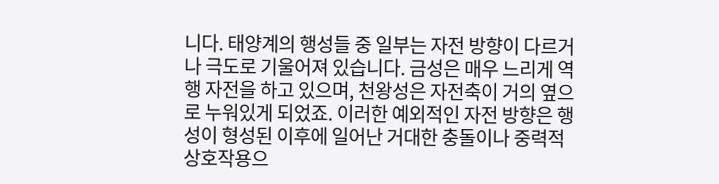니다. 태양계의 행성들 중 일부는 자전 방향이 다르거나 극도로 기울어져 있습니다. 금성은 매우 느리게 역행 자전을 하고 있으며, 천왕성은 자전축이 거의 옆으로 누워있게 되었죠. 이러한 예외적인 자전 방향은 행성이 형성된 이후에 일어난 거대한 충돌이나 중력적 상호작용으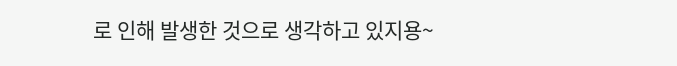로 인해 발생한 것으로 생각하고 있지용~